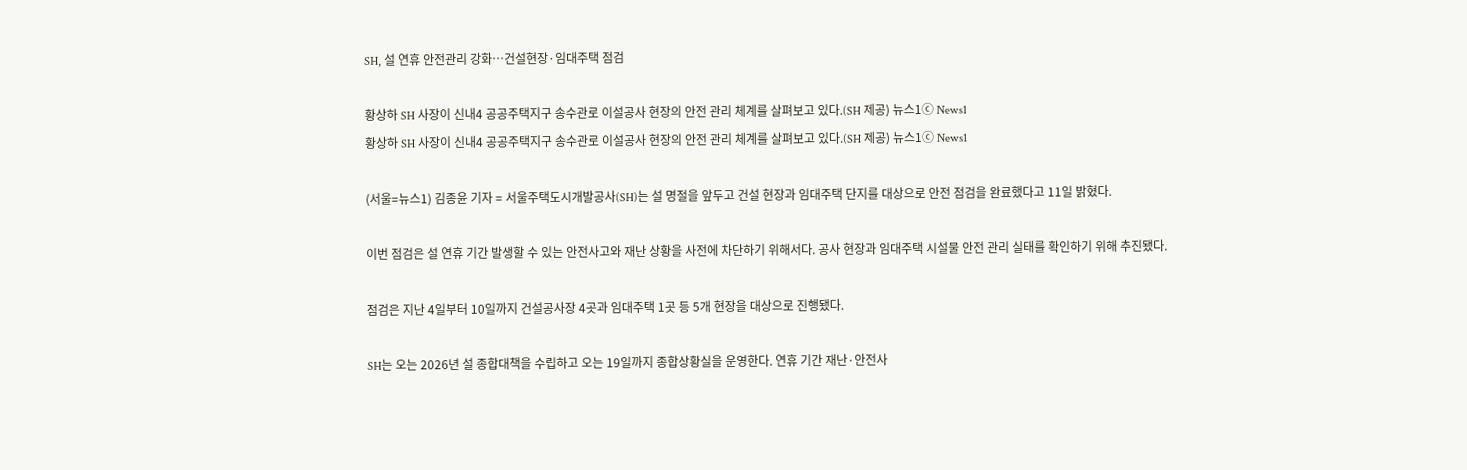SH, 설 연휴 안전관리 강화…건설현장·임대주택 점검

황상하 SH 사장이 신내4 공공주택지구 송수관로 이설공사 현장의 안전 관리 체계를 살펴보고 있다.(SH 제공) 뉴스1ⓒ News1
황상하 SH 사장이 신내4 공공주택지구 송수관로 이설공사 현장의 안전 관리 체계를 살펴보고 있다.(SH 제공) 뉴스1ⓒ News1

(서울=뉴스1) 김종윤 기자 = 서울주택도시개발공사(SH)는 설 명절을 앞두고 건설 현장과 임대주택 단지를 대상으로 안전 점검을 완료했다고 11일 밝혔다.

이번 점검은 설 연휴 기간 발생할 수 있는 안전사고와 재난 상황을 사전에 차단하기 위해서다. 공사 현장과 임대주택 시설물 안전 관리 실태를 확인하기 위해 추진됐다.

점검은 지난 4일부터 10일까지 건설공사장 4곳과 임대주택 1곳 등 5개 현장을 대상으로 진행됐다.

SH는 오는 2026년 설 종합대책을 수립하고 오는 19일까지 종합상황실을 운영한다. 연휴 기간 재난·안전사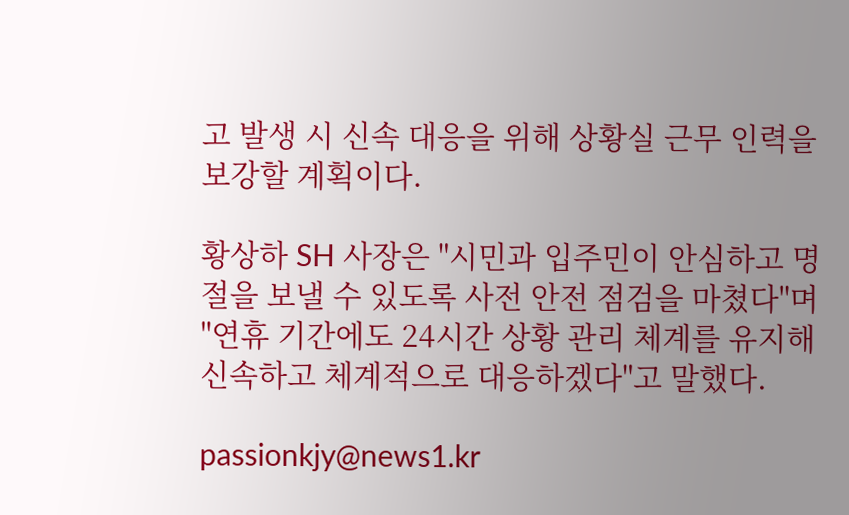고 발생 시 신속 대응을 위해 상황실 근무 인력을 보강할 계획이다.

황상하 SH 사장은 "시민과 입주민이 안심하고 명절을 보낼 수 있도록 사전 안전 점검을 마쳤다"며 "연휴 기간에도 24시간 상황 관리 체계를 유지해 신속하고 체계적으로 대응하겠다"고 말했다.

passionkjy@news1.kr